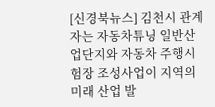[신경북뉴스] 김천시 관계자는 자동차튜닝 일반산업단지와 자동차 주행시험장 조성사업이 지역의 미래 산업 발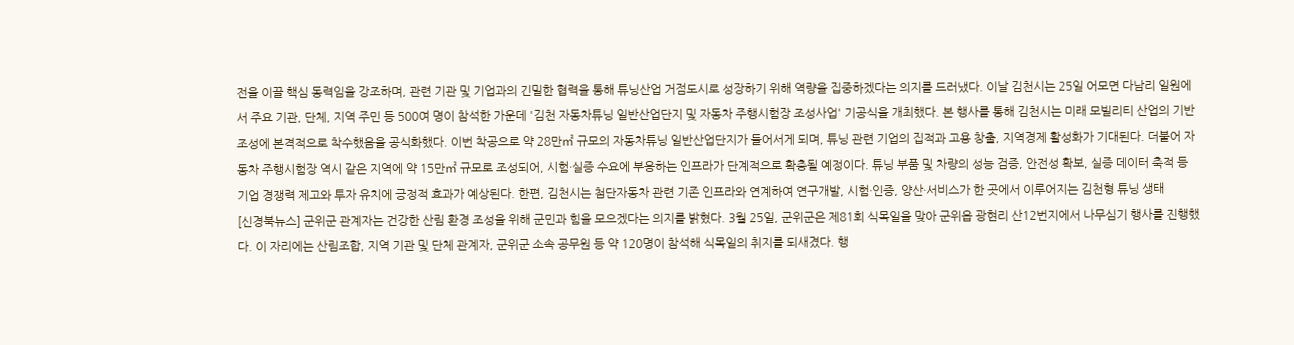전을 이끌 핵심 동력임을 강조하며, 관련 기관 및 기업과의 긴밀한 협력을 통해 튜닝산업 거점도시로 성장하기 위해 역량을 집중하겠다는 의지를 드러냈다. 이날 김천시는 25일 어모면 다남리 일원에서 주요 기관, 단체, 지역 주민 등 500여 명이 참석한 가운데 '김천 자동차튜닝 일반산업단지 및 자동차 주행시험장 조성사업' 기공식을 개최했다. 본 행사를 통해 김천시는 미래 모빌리티 산업의 기반 조성에 본격적으로 착수했음을 공식화했다. 이번 착공으로 약 28만㎡ 규모의 자동차튜닝 일반산업단지가 들어서게 되며, 튜닝 관련 기업의 집적과 고용 창출, 지역경제 활성화가 기대된다. 더불어 자동차 주행시험장 역시 같은 지역에 약 15만㎡ 규모로 조성되어, 시험·실증 수요에 부응하는 인프라가 단계적으로 확충될 예정이다. 튜닝 부품 및 차량의 성능 검증, 안전성 확보, 실증 데이터 축적 등 기업 경쟁력 제고와 투자 유치에 긍정적 효과가 예상된다. 한편, 김천시는 첨단자동차 관련 기존 인프라와 연계하여 연구개발, 시험·인증, 양산·서비스가 한 곳에서 이루어지는 김천형 튜닝 생태
[신경북뉴스] 군위군 관계자는 건강한 산림 환경 조성을 위해 군민과 힘을 모으겠다는 의지를 밝혔다. 3월 25일, 군위군은 제81회 식목일을 맞아 군위읍 광현리 산12번지에서 나무심기 행사를 진행했다. 이 자리에는 산림조합, 지역 기관 및 단체 관계자, 군위군 소속 공무원 등 약 120명이 참석해 식목일의 취지를 되새겼다. 행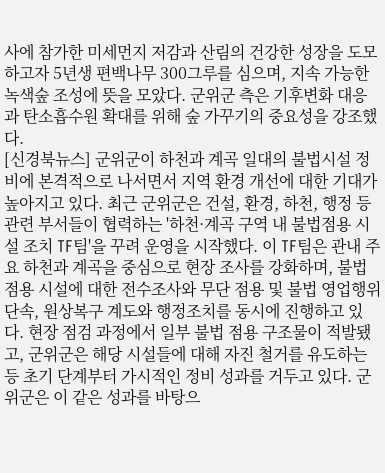사에 참가한 미세먼지 저감과 산림의 건강한 성장을 도모하고자 5년생 편백나무 300그루를 심으며, 지속 가능한 녹색숲 조성에 뜻을 모았다. 군위군 측은 기후변화 대응과 탄소흡수원 확대를 위해 숲 가꾸기의 중요성을 강조했다.
[신경북뉴스] 군위군이 하천과 계곡 일대의 불법시설 정비에 본격적으로 나서면서 지역 환경 개선에 대한 기대가 높아지고 있다. 최근 군위군은 건설, 환경, 하천, 행정 등 관련 부서들이 협력하는 '하천·계곡 구역 내 불법점용 시설 조치 TF팀'을 꾸려 운영을 시작했다. 이 TF팀은 관내 주요 하천과 계곡을 중심으로 현장 조사를 강화하며, 불법 점용 시설에 대한 전수조사와 무단 점용 및 불법 영업행위 단속, 원상복구 계도와 행정조치를 동시에 진행하고 있다. 현장 점검 과정에서 일부 불법 점용 구조물이 적발됐고, 군위군은 해당 시설들에 대해 자진 철거를 유도하는 등 초기 단계부터 가시적인 정비 성과를 거두고 있다. 군위군은 이 같은 성과를 바탕으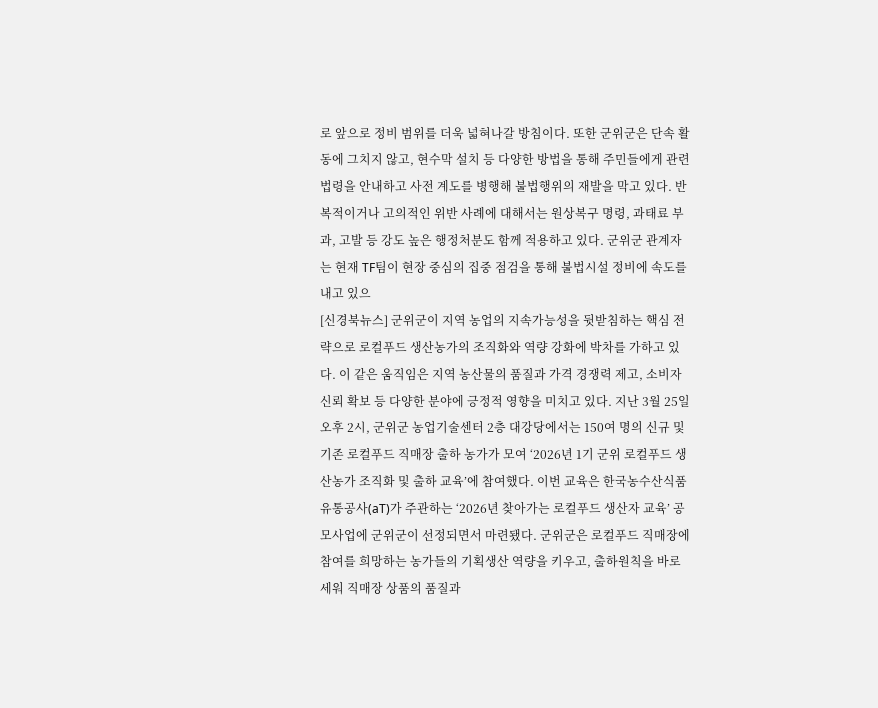로 앞으로 정비 범위를 더욱 넓혀나갈 방침이다. 또한 군위군은 단속 활동에 그치지 않고, 현수막 설치 등 다양한 방법을 통해 주민들에게 관련 법령을 안내하고 사전 계도를 병행해 불법행위의 재발을 막고 있다. 반복적이거나 고의적인 위반 사례에 대해서는 원상복구 명령, 과태료 부과, 고발 등 강도 높은 행정처분도 함께 적용하고 있다. 군위군 관계자는 현재 TF팀이 현장 중심의 집중 점검을 통해 불법시설 정비에 속도를 내고 있으
[신경북뉴스] 군위군이 지역 농업의 지속가능성을 뒷받침하는 핵심 전략으로 로컬푸드 생산농가의 조직화와 역량 강화에 박차를 가하고 있다. 이 같은 움직임은 지역 농산물의 품질과 가격 경쟁력 제고, 소비자 신뢰 확보 등 다양한 분야에 긍정적 영향을 미치고 있다. 지난 3월 25일 오후 2시, 군위군 농업기술센터 2층 대강당에서는 150여 명의 신규 및 기존 로컬푸드 직매장 출하 농가가 모여 ‘2026년 1기 군위 로컬푸드 생산농가 조직화 및 출하 교육’에 참여했다. 이번 교육은 한국농수산식품유통공사(aT)가 주관하는 ‘2026년 찾아가는 로컬푸드 생산자 교육’ 공모사업에 군위군이 선정되면서 마련됐다. 군위군은 로컬푸드 직매장에 참여를 희망하는 농가들의 기획생산 역량을 키우고, 출하원칙을 바로 세워 직매장 상품의 품질과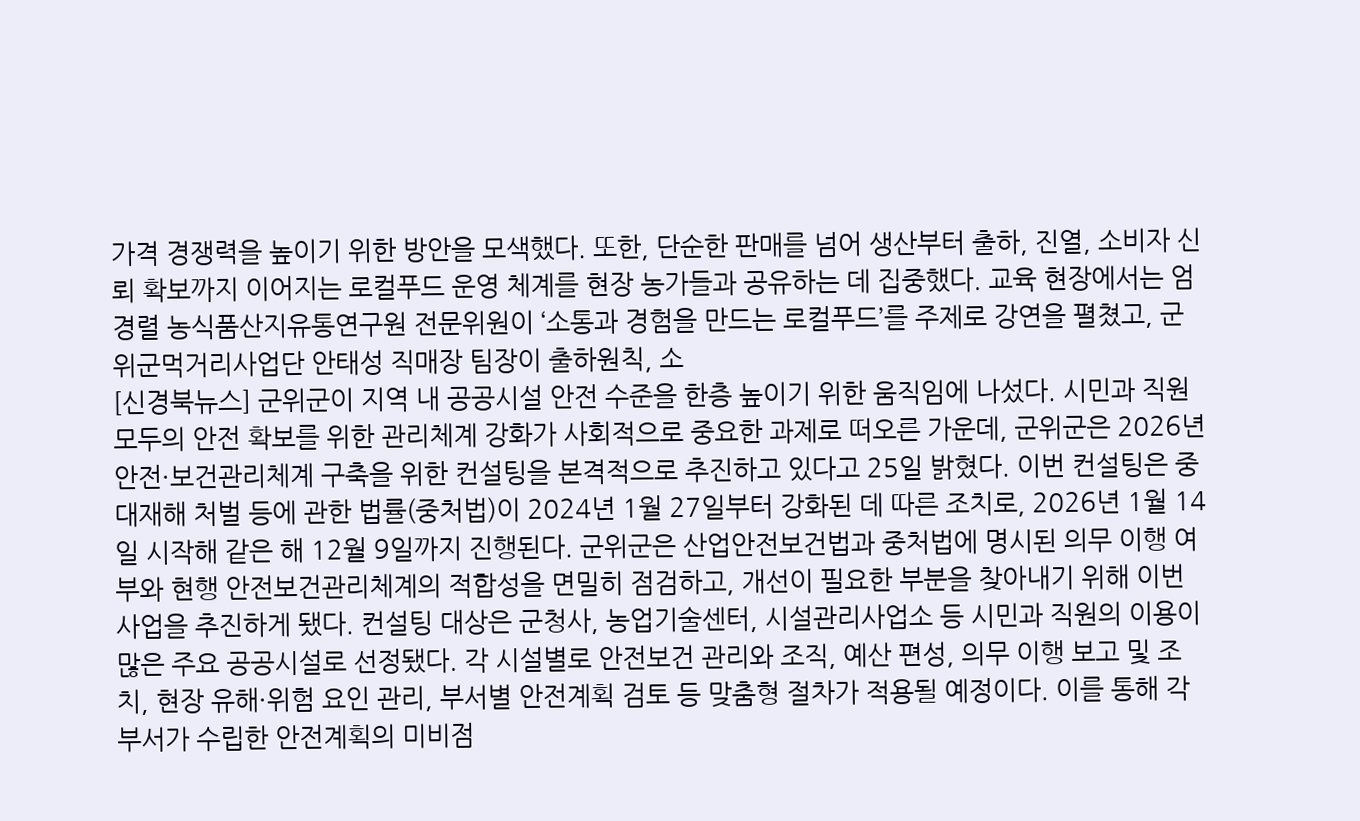가격 경쟁력을 높이기 위한 방안을 모색했다. 또한, 단순한 판매를 넘어 생산부터 출하, 진열, 소비자 신뢰 확보까지 이어지는 로컬푸드 운영 체계를 현장 농가들과 공유하는 데 집중했다. 교육 현장에서는 엄경렬 농식품산지유통연구원 전문위원이 ‘소통과 경험을 만드는 로컬푸드’를 주제로 강연을 펼쳤고, 군위군먹거리사업단 안태성 직매장 팀장이 출하원칙, 소
[신경북뉴스] 군위군이 지역 내 공공시설 안전 수준을 한층 높이기 위한 움직임에 나섰다. 시민과 직원 모두의 안전 확보를 위한 관리체계 강화가 사회적으로 중요한 과제로 떠오른 가운데, 군위군은 2026년 안전·보건관리체계 구축을 위한 컨설팅을 본격적으로 추진하고 있다고 25일 밝혔다. 이번 컨설팅은 중대재해 처벌 등에 관한 법률(중처법)이 2024년 1월 27일부터 강화된 데 따른 조치로, 2026년 1월 14일 시작해 같은 해 12월 9일까지 진행된다. 군위군은 산업안전보건법과 중처법에 명시된 의무 이행 여부와 현행 안전보건관리체계의 적합성을 면밀히 점검하고, 개선이 필요한 부분을 찾아내기 위해 이번 사업을 추진하게 됐다. 컨설팅 대상은 군청사, 농업기술센터, 시설관리사업소 등 시민과 직원의 이용이 많은 주요 공공시설로 선정됐다. 각 시설별로 안전보건 관리와 조직, 예산 편성, 의무 이행 보고 및 조치, 현장 유해·위험 요인 관리, 부서별 안전계획 검토 등 맞춤형 절차가 적용될 예정이다. 이를 통해 각 부서가 수립한 안전계획의 미비점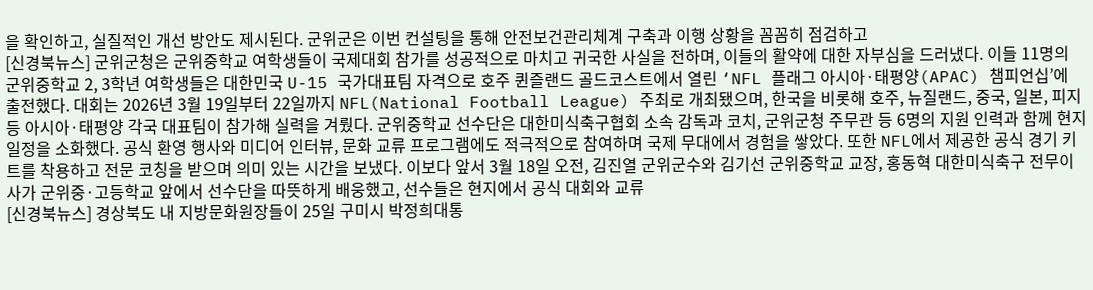을 확인하고, 실질적인 개선 방안도 제시된다. 군위군은 이번 컨설팅을 통해 안전보건관리체계 구축과 이행 상황을 꼼꼼히 점검하고
[신경북뉴스] 군위군청은 군위중학교 여학생들이 국제대회 참가를 성공적으로 마치고 귀국한 사실을 전하며, 이들의 활약에 대한 자부심을 드러냈다. 이들 11명의 군위중학교 2, 3학년 여학생들은 대한민국 U-15 국가대표팀 자격으로 호주 퀸즐랜드 골드코스트에서 열린 ‘NFL 플래그 아시아·태평양(APAC) 챔피언십’에 출전했다. 대회는 2026년 3월 19일부터 22일까지 NFL(National Football League) 주최로 개최됐으며, 한국을 비롯해 호주, 뉴질랜드, 중국, 일본, 피지 등 아시아·태평양 각국 대표팀이 참가해 실력을 겨뤘다. 군위중학교 선수단은 대한미식축구협회 소속 감독과 코치, 군위군청 주무관 등 6명의 지원 인력과 함께 현지 일정을 소화했다. 공식 환영 행사와 미디어 인터뷰, 문화 교류 프로그램에도 적극적으로 참여하며 국제 무대에서 경험을 쌓았다. 또한 NFL에서 제공한 공식 경기 키트를 착용하고 전문 코칭을 받으며 의미 있는 시간을 보냈다. 이보다 앞서 3월 18일 오전, 김진열 군위군수와 김기선 군위중학교 교장, 홍동혁 대한미식축구 전무이사가 군위중·고등학교 앞에서 선수단을 따뜻하게 배웅했고, 선수들은 현지에서 공식 대회와 교류
[신경북뉴스] 경상북도 내 지방문화원장들이 25일 구미시 박정희대통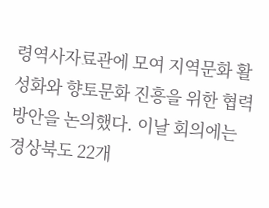령역사자료관에 모여 지역문화 활성화와 향토문화 진흥을 위한 협력 방안을 논의했다. 이날 회의에는 경상북도 22개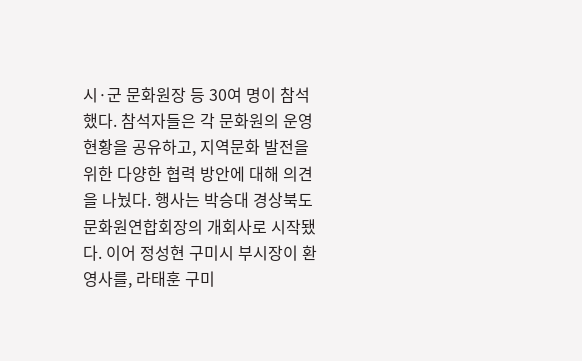시·군 문화원장 등 30여 명이 참석했다. 참석자들은 각 문화원의 운영 현황을 공유하고, 지역문화 발전을 위한 다양한 협력 방안에 대해 의견을 나눴다. 행사는 박승대 경상북도문화원연합회장의 개회사로 시작됐다. 이어 정성현 구미시 부시장이 환영사를, 라태훈 구미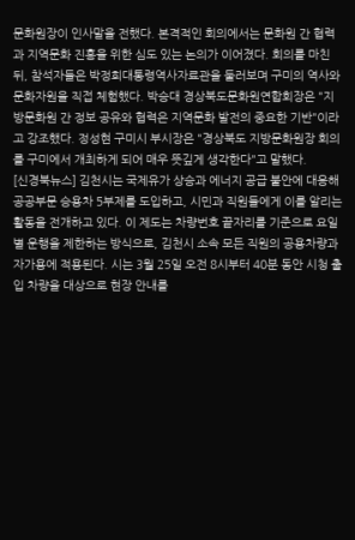문화원장이 인사말을 전했다. 본격적인 회의에서는 문화원 간 협력과 지역문화 진흥을 위한 심도 있는 논의가 이어졌다. 회의를 마친 뒤, 참석자들은 박정희대통령역사자료관을 둘러보며 구미의 역사와 문화자원을 직접 체험했다. 박승대 경상북도문화원연합회장은 "지방문화원 간 정보 공유와 협력은 지역문화 발전의 중요한 기반"이라고 강조했다. 정성현 구미시 부시장은 "경상북도 지방문화원장 회의를 구미에서 개최하게 되어 매우 뜻깊게 생각한다"고 말했다.
[신경북뉴스] 김천시는 국제유가 상승과 에너지 공급 불안에 대응해 공공부문 승용차 5부제를 도입하고, 시민과 직원들에게 이를 알리는 활동을 전개하고 있다. 이 제도는 차량번호 끝자리를 기준으로 요일별 운행을 제한하는 방식으로, 김천시 소속 모든 직원의 공용차량과 자가용에 적용된다. 시는 3월 25일 오전 8시부터 40분 동안 시청 출입 차량을 대상으로 현장 안내를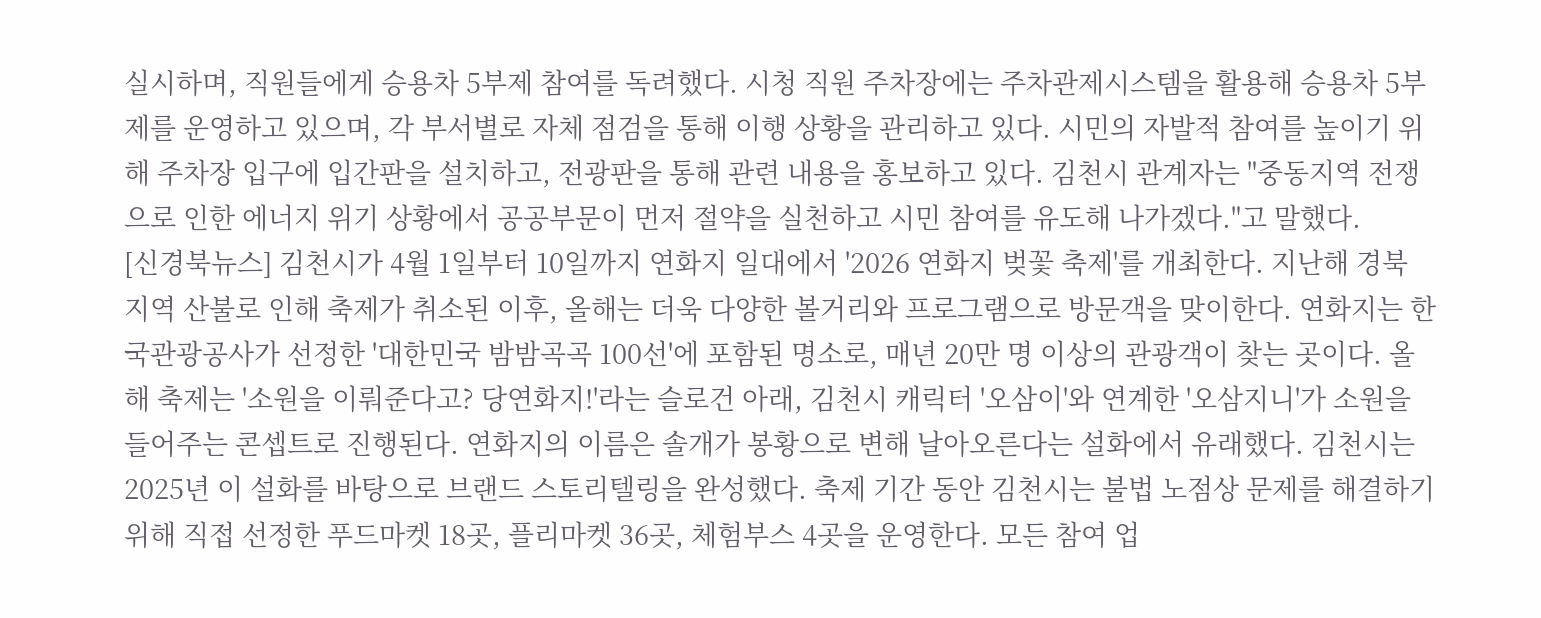실시하며, 직원들에게 승용차 5부제 참여를 독려했다. 시청 직원 주차장에는 주차관제시스템을 활용해 승용차 5부제를 운영하고 있으며, 각 부서별로 자체 점검을 통해 이행 상황을 관리하고 있다. 시민의 자발적 참여를 높이기 위해 주차장 입구에 입간판을 설치하고, 전광판을 통해 관련 내용을 홍보하고 있다. 김천시 관계자는 "중동지역 전쟁으로 인한 에너지 위기 상황에서 공공부문이 먼저 절약을 실천하고 시민 참여를 유도해 나가겠다."고 말했다.
[신경북뉴스] 김천시가 4월 1일부터 10일까지 연화지 일대에서 '2026 연화지 벚꽃 축제'를 개최한다. 지난해 경북 지역 산불로 인해 축제가 취소된 이후, 올해는 더욱 다양한 볼거리와 프로그램으로 방문객을 맞이한다. 연화지는 한국관광공사가 선정한 '대한민국 밤밤곡곡 100선'에 포함된 명소로, 매년 20만 명 이상의 관광객이 찾는 곳이다. 올해 축제는 '소원을 이뤄준다고? 당연화지!'라는 슬로건 아래, 김천시 캐릭터 '오삼이'와 연계한 '오삼지니'가 소원을 들어주는 콘셉트로 진행된다. 연화지의 이름은 솔개가 봉황으로 변해 날아오른다는 설화에서 유래했다. 김천시는 2025년 이 설화를 바탕으로 브랜드 스토리텔링을 완성했다. 축제 기간 동안 김천시는 불법 노점상 문제를 해결하기 위해 직접 선정한 푸드마켓 18곳, 플리마켓 36곳, 체험부스 4곳을 운영한다. 모든 참여 업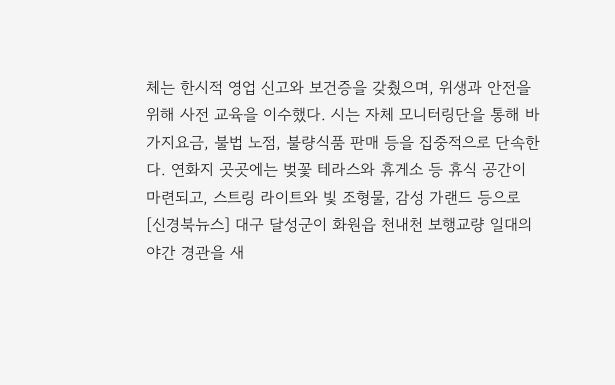체는 한시적 영업 신고와 보건증을 갖췄으며, 위생과 안전을 위해 사전 교육을 이수했다. 시는 자체 모니터링단을 통해 바가지요금, 불법 노점, 불량식품 판매 등을 집중적으로 단속한다. 연화지 곳곳에는 벚꽃 테라스와 휴게소 등 휴식 공간이 마련되고, 스트링 라이트와 빛 조형물, 감성 가랜드 등으로
[신경북뉴스] 대구 달성군이 화원읍 천내천 보행교량 일대의 야간 경관을 새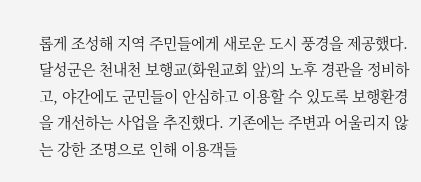롭게 조성해 지역 주민들에게 새로운 도시 풍경을 제공했다. 달성군은 천내천 보행교(화원교회 앞)의 노후 경관을 정비하고, 야간에도 군민들이 안심하고 이용할 수 있도록 보행환경을 개선하는 사업을 추진했다. 기존에는 주변과 어울리지 않는 강한 조명으로 인해 이용객들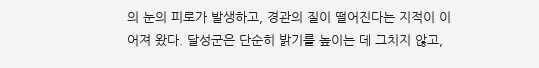의 눈의 피로가 발생하고, 경관의 질이 떨어진다는 지적이 이어져 왔다. 달성군은 단순히 밝기를 높이는 데 그치지 않고,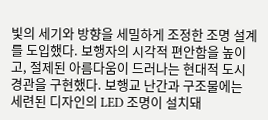빛의 세기와 방향을 세밀하게 조정한 조명 설계를 도입했다. 보행자의 시각적 편안함을 높이고, 절제된 아름다움이 드러나는 현대적 도시경관을 구현했다. 보행교 난간과 구조물에는 세련된 디자인의 LED 조명이 설치돼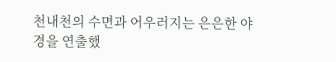천내천의 수면과 어우러지는 은은한 야경을 연출했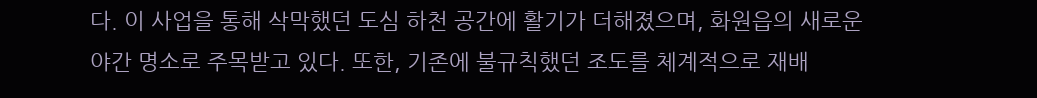다. 이 사업을 통해 삭막했던 도심 하천 공간에 활기가 더해졌으며, 화원읍의 새로운 야간 명소로 주목받고 있다. 또한, 기존에 불규칙했던 조도를 체계적으로 재배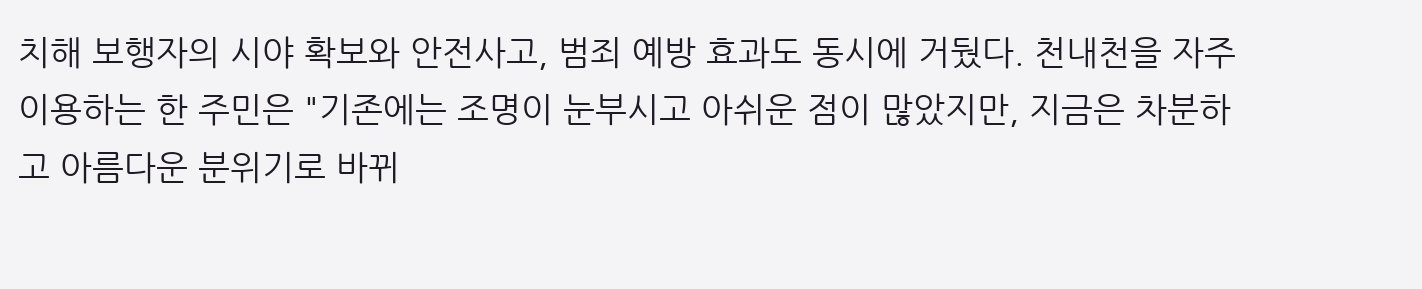치해 보행자의 시야 확보와 안전사고, 범죄 예방 효과도 동시에 거뒀다. 천내천을 자주 이용하는 한 주민은 "기존에는 조명이 눈부시고 아쉬운 점이 많았지만, 지금은 차분하고 아름다운 분위기로 바뀌